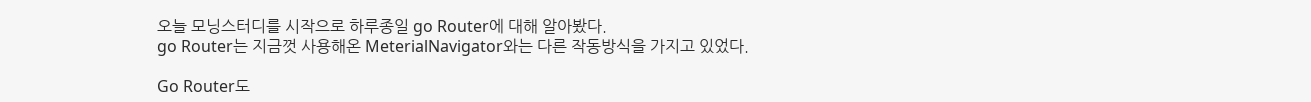오늘 모닝스터디를 시작으로 하루종일 go Router에 대해 알아봤다.
go Router는 지금껏 사용해온 MeterialNavigator와는 다른 작동방식을 가지고 있었다.

Go Router도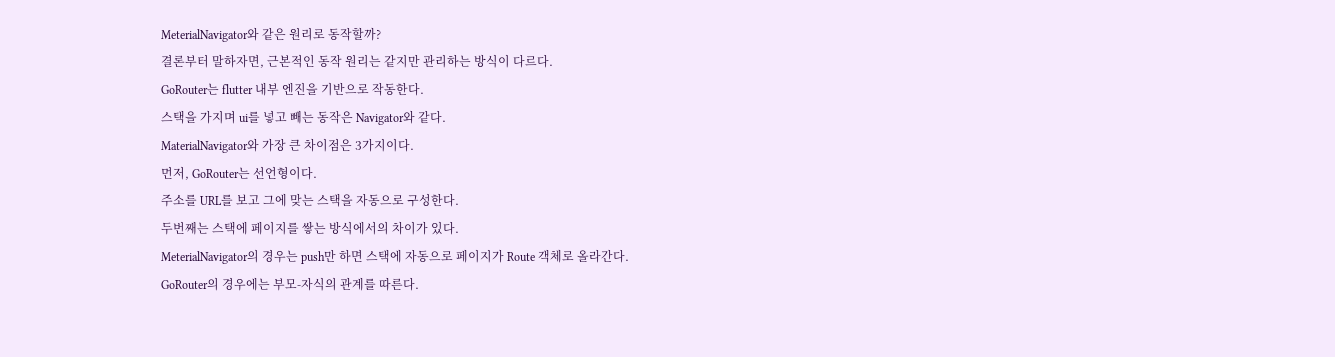MeterialNavigator와 같은 원리로 동작할까?
결론부터 말하자면, 근본적인 동작 원리는 같지만 관리하는 방식이 다르다.
GoRouter는 flutter 내부 엔진을 기반으로 작동한다.
스택을 가지며 ui를 넣고 빼는 동작은 Navigator와 같다.
MaterialNavigator와 가장 큰 차이점은 3가지이다.
먼저, GoRouter는 선언형이다.
주소를 URL를 보고 그에 맞는 스택을 자동으로 구성한다.
두번째는 스택에 페이지를 쌓는 방식에서의 차이가 있다.
MeterialNavigator의 경우는 push만 하면 스택에 자동으로 페이지가 Route 객체로 올라간다.
GoRouter의 경우에는 부모-자식의 관계를 따른다.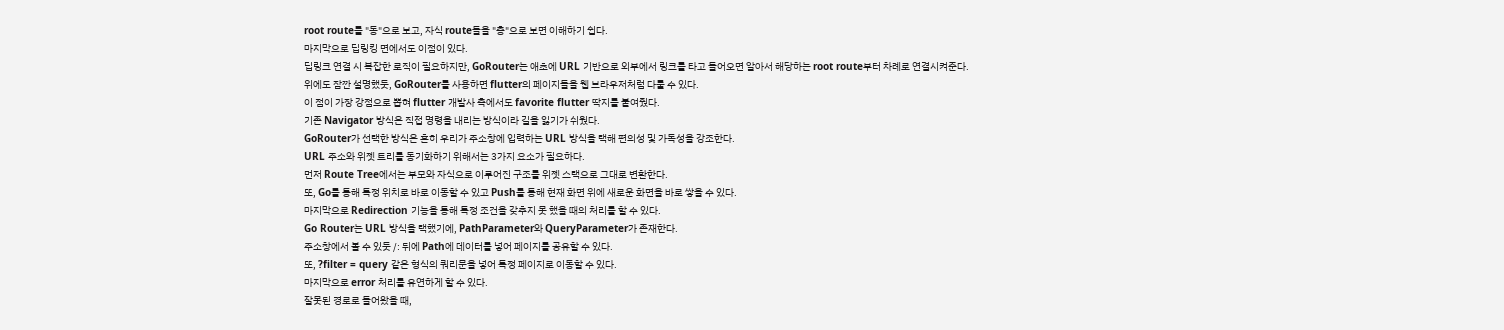root route를 "동"으로 보고, 자식 route들을 "층"으로 보면 이해하기 쉽다.
마지막으로 딥링킹 면에서도 이점이 있다.
딥링크 연결 시 복잡한 로직이 필요하지만, GoRouter는 애초에 URL 기반으로 외부에서 링크를 타고 들어오면 알아서 해당하는 root route부터 차례로 연결시켜준다.
위에도 잠깐 설명했듯, GoRouter를 사용하면 flutter의 페이지들을 웹 브라우저처럼 다룰 수 있다.
이 점이 가장 강점으로 뽑혀 flutter 개발사 측에서도 favorite flutter 딱지를 붙여줬다.
기존 Navigator 방식은 직접 명령을 내리는 방식이라 길을 잃기가 쉬웠다.
GoRouter가 선택한 방식은 흔히 우리가 주소창에 입력하는 URL 방식을 택해 편의성 및 가독성을 강조한다.
URL 주소와 위젯 트리를 동기화하기 위해서는 3가지 요소가 필요하다.
먼저 Route Tree에서는 부모와 자식으로 이루어진 구조를 위젯 스택으로 그대로 변환한다.
또, Go를 통해 특정 위치로 바로 이동할 수 있고 Push를 통해 현재 화면 위에 새로운 화면을 바로 쌓을 수 있다.
마지막으로 Redirection 기능을 통해 특정 조건을 갖추지 못 했을 때의 처리를 할 수 있다.
Go Router는 URL 방식을 택했기에, PathParameter와 QueryParameter가 존재한다.
주소창에서 볼 수 있듯 /: 뒤에 Path에 데이터를 넣어 페이지를 공유할 수 있다.
또, ?filter = query 같은 형식의 쿼리문을 넣어 특정 페이지로 이동할 수 있다.
마지막으로 error 처리를 유연하게 할 수 있다.
잘못된 경로로 들어왔을 때,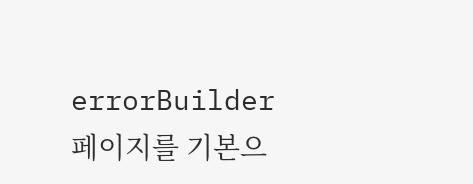errorBuilder 페이지를 기본으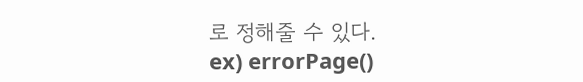로 정해줄 수 있다.
ex) errorPage()